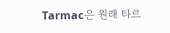Tarmac은 원래 타르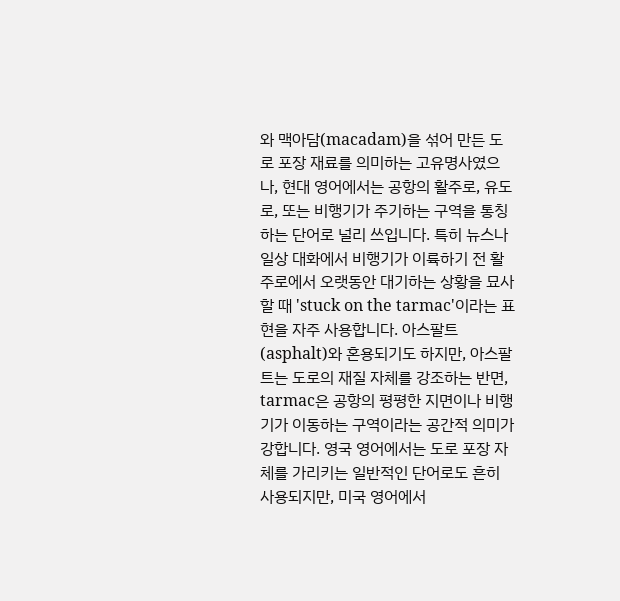와 맥아담(macadam)을 섞어 만든 도로 포장 재료를 의미하는 고유명사였으나, 현대 영어에서는 공항의 활주로, 유도로, 또는 비행기가 주기하는 구역을 통칭하는 단어로 널리 쓰입니다. 특히 뉴스나 일상 대화에서 비행기가 이륙하기 전 활주로에서 오랫동안 대기하는 상황을 묘사할 때 'stuck on the tarmac'이라는 표현을 자주 사용합니다. 아스팔트(asphalt)와 혼용되기도 하지만, 아스팔트는 도로의 재질 자체를 강조하는 반면, tarmac은 공항의 평평한 지면이나 비행기가 이동하는 구역이라는 공간적 의미가 강합니다. 영국 영어에서는 도로 포장 자체를 가리키는 일반적인 단어로도 흔히 사용되지만, 미국 영어에서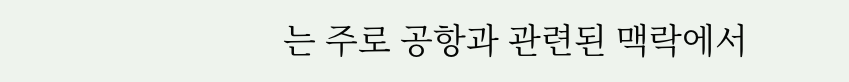는 주로 공항과 관련된 맥락에서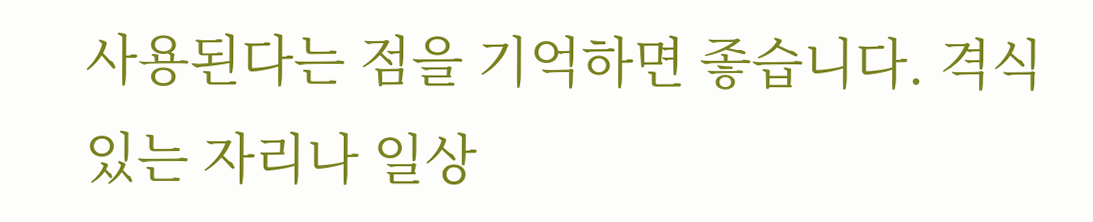사용된다는 점을 기억하면 좋습니다. 격식 있는 자리나 일상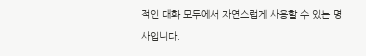적인 대화 모두에서 자연스럽게 사용할 수 있는 명사입니다.